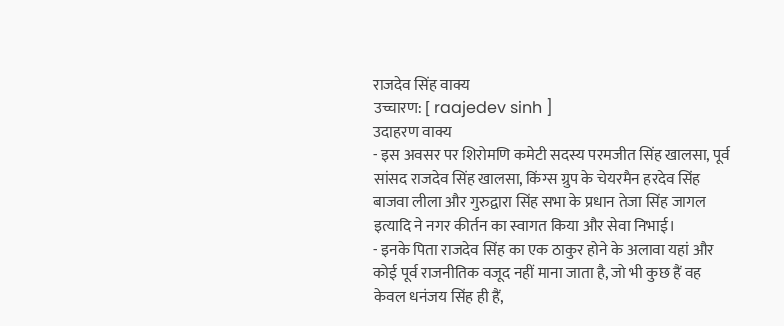राजदेव सिंह वाक्य
उच्चारण: [ raajedev sinh ]
उदाहरण वाक्य
- इस अवसर पर शिरोमणि कमेटी सदस्य परमजीत सिंह खालसा, पूर्व सांसद राजदेव सिंह खालसा, किंग्स ग्रुप के चेयरमैन हरदेव सिंह बाजवा लीला और गुरुद्वारा सिंह सभा के प्रधान तेजा सिंह जागल इत्यादि ने नगर कीर्तन का स्वागत किया और सेवा निभाई।
- इनके पिता राजदेव सिंह का एक ठाकुर होने के अलावा यहां और कोई पूर्व राजनीतिक वजूद नहीं माना जाता है, जो भी कुछ हैं वह केवल धनंजय सिंह ही हैं,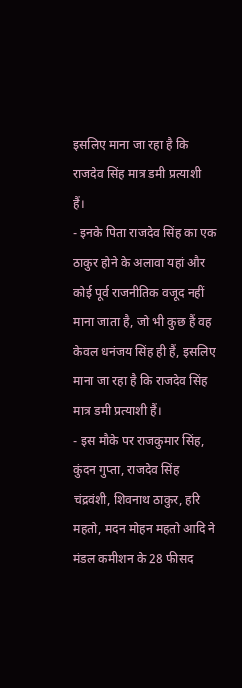इसलिए माना जा रहा है कि राजदेव सिंह मात्र डमी प्रत्याशी हैं।
- इनके पिता राजदेव सिंह का एक ठाकुर होने के अलावा यहां और कोई पूर्व राजनीतिक वजूद नहीं माना जाता है, जो भी कुछ हैं वह केवल धनंजय सिंह ही हैं, इसलिए माना जा रहा है कि राजदेव सिंह मात्र डमी प्रत्याशी हैं।
- इस मौके पर राजकुमार सिंह, कुंदन गुप्ता, राजदेव सिंह चंद्रवंशी, शिवनाथ ठाकुर, हरि महतो, मदन मोहन महतो आदि ने मंडल कमीशन के 28 फीसद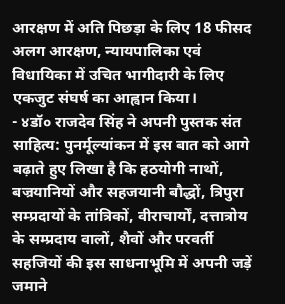आरक्षण में अति पिछड़ा के लिए 18 फीसद अलग आरक्षण, न्यायपालिका एवं विधायिका में उचित भागीदारी के लिए एकजुट संघर्ष का आह्वान किया।
- ४डॉ० राजदेव सिंह ने अपनी पुस्तक संत साहित्य: पुनर्मूल्यांकन में इस बात को आगे बढ़ाते हुए लिखा है कि हठयोगी नाथों, बज्रयानियों और सहजयानी बौद्धों, त्रिपुरा सम्प्रदायों के तांत्रिकों, वीराचार्यों, दत्तात्रोय के सम्प्रदाय वालों, शैवों और परवर्ती सहजियों की इस साधनाभूमि में अपनी जड़ें जमाने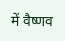में वैष्णव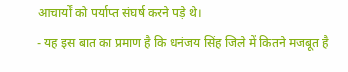आचार्यों को पर्याप्त संघर्ष करने पड़े थे।
- यह इस बात का प्रमाण है कि धनंजय सिंह जिले में कितने मजबूत है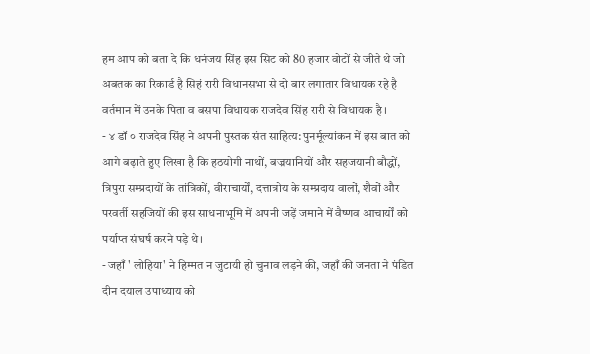हम आप को बता दे कि धनंजय सिंह इस सिट को 80 हजार वोटों से जीते थे जो अबतक का रिकार्ड है सिहं रारी विधानसभा से दो बार लगातार विधायक रहे है वर्तमान में उनके पिता व बसपा विधायक राजदेव सिंह रारी से विधायक है ।
- ४ डॉ ० राजदेव सिंह ने अपनी पुस्तक संत साहित्य: पुनर्मूल्यांकन में इस बात को आगे बढ़ाते हुए लिखा है कि हठयोगी नाथों, बज्रयानियों और सहजयानी बौद्धों, त्रिपुरा सम्प्रदायों के तांत्रिकों, वीराचार्यों, दत्तात्रोय के सम्प्रदाय वालों, शैवों और परवर्ती सहजियों की इस साधनाभूमि में अपनी जड़ें जमाने में वैष्णव आचार्यों को पर्याप्त संघर्ष करने पड़े थे।
- जहाँ ' लोहिया' ने हिम्मत न जुटायी हो चुनाव लड़ने की, जहाँ की जनता ने पंडित दीन दयाल उपाध्याय को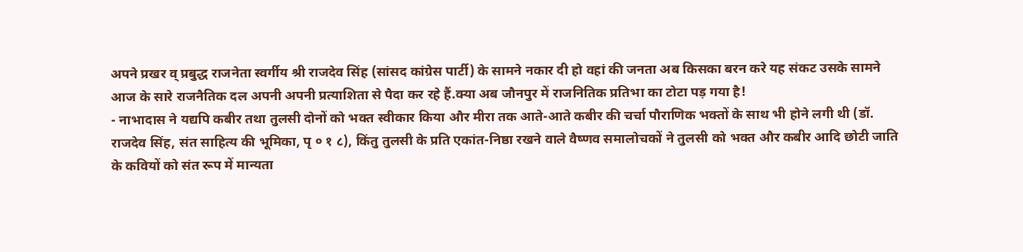अपने प्रखर व् प्रबुद्ध राजनेता स्वर्गीय श्री राजदेव सिंह (सांसद कांग्रेस पार्टी) के सामने नकार दी हो वहां की जनता अब किसका बरन करे यह संकट उसके सामने आज के सारे राजनैतिक दल अपनी अपनी प्रत्याशिता से पैदा कर रहे हैं.क्या अब जौनपुर में राजनितिक प्रतिभा का टोटा पड़ गया है!
- नाभादास ने यद्यपि कबीर तथा तुलसी दोनों को भक्त स्वीकार किया और मीरा तक आते-आते कबीर की चर्चा पौराणिक भक्तों के साथ भी होने लगी थी (डॉ. राजदेव सिंह, संत साहित्य की भूमिका, पृ ० १ ८), किंतु तुलसी के प्रति एकांत-निष्ठा रखने वाले वैष्णव समालोचकों ने तुलसी को भक्त और कबीर आदि छोटी जाति के कवियों को संत रूप में मान्यता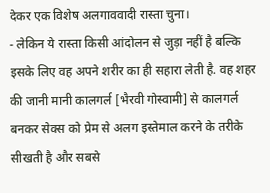देकर एक विशेष अलगाववादी रास्ता चुना।
- लेकिन ये रास्ता किसी आंदोलन से जुड़ा नहीं है बल्कि इसके लिए वह अपने शरीर का ही सहारा लेती है. वह शहर की जानी मानी कालगर्ल [भैरवी गोस्वामी] से कालगर्ल बनकर सेक्स को प्रेम से अलग इस्तेमाल करने के तरीके सीखती है और सबसे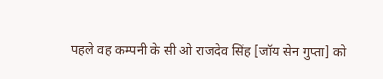पहले वह कम्पनी के सी ओ राजदेव सिंह [जॉय सेन गुप्ता] को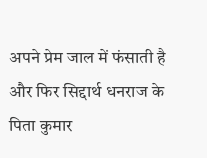अपने प्रेम जाल में फंसाती है और फिर सिद्दार्थ धनराज के पिता कुमार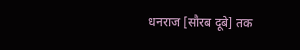धनराज [सौरब दूबे] तक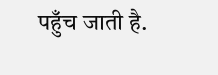पहुँच जाती है.